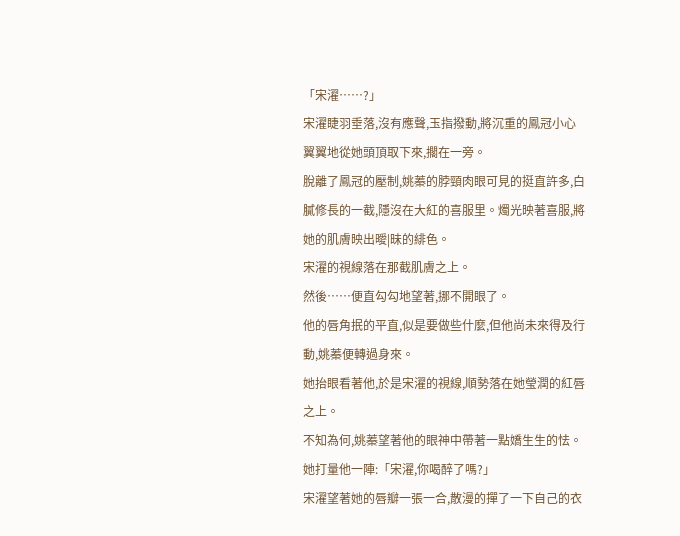「宋濯……?」
宋濯睫羽垂落,沒有應聲,玉指撥動,將沉重的鳳冠小心翼翼地從她頭頂取下來,擱在一旁。
脫離了鳳冠的壓制,姚蓁的脖頸肉眼可見的挺直許多,白膩修長的一截,隱沒在大紅的喜服里。燭光映著喜服,將她的肌膚映出曖|昧的緋色。
宋濯的視線落在那截肌膚之上。
然後……便直勾勾地望著,挪不開眼了。
他的唇角抿的平直,似是要做些什麼,但他尚未來得及行動,姚蓁便轉過身來。
她抬眼看著他,於是宋濯的視線,順勢落在她瑩潤的紅唇之上。
不知為何,姚蓁望著他的眼神中帶著一點嬌生生的怯。
她打量他一陣:「宋濯,你喝醉了嗎?」
宋濯望著她的唇瓣一張一合,散漫的撣了一下自己的衣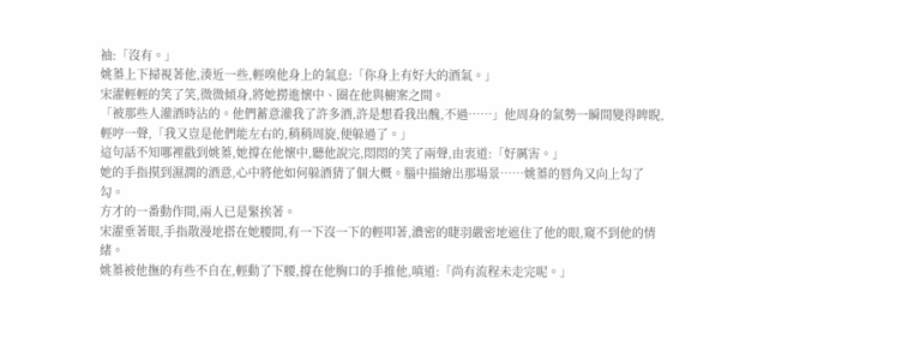袖:「沒有。」
姚蓁上下掃視著他,湊近一些,輕嗅他身上的氣息:「你身上有好大的酒氣。」
宋濯輕輕的笑了笑,微微傾身,將她撈進懷中、圈在他與櫥案之間。
「被那些人灌酒時沾的。他們蓄意灌我了許多酒,許是想看我出醜,不過……」他周身的氣勢一瞬間變得睥睨,輕哼一聲,「我又豈是他們能左右的,稍稍周旋,便躲過了。」
這句話不知哪裡戳到姚蓁,她撐在他懷中,聽他說完,悶悶的笑了兩聲,由衷道:「好厲害。」
她的手指摸到濕潤的酒意,心中將他如何躲酒猜了個大概。腦中描繪出那場景……姚蓁的唇角又向上勾了勾。
方才的一番動作間,兩人已是緊挨著。
宋濯垂著眼,手指散漫地搭在她腰間,有一下沒一下的輕叩著,濃密的睫羽嚴密地遮住了他的眼,窺不到他的情緒。
姚蓁被他撫的有些不自在,輕動了下腰,撐在他胸口的手推他,嗔道:「尚有流程未走完呢。」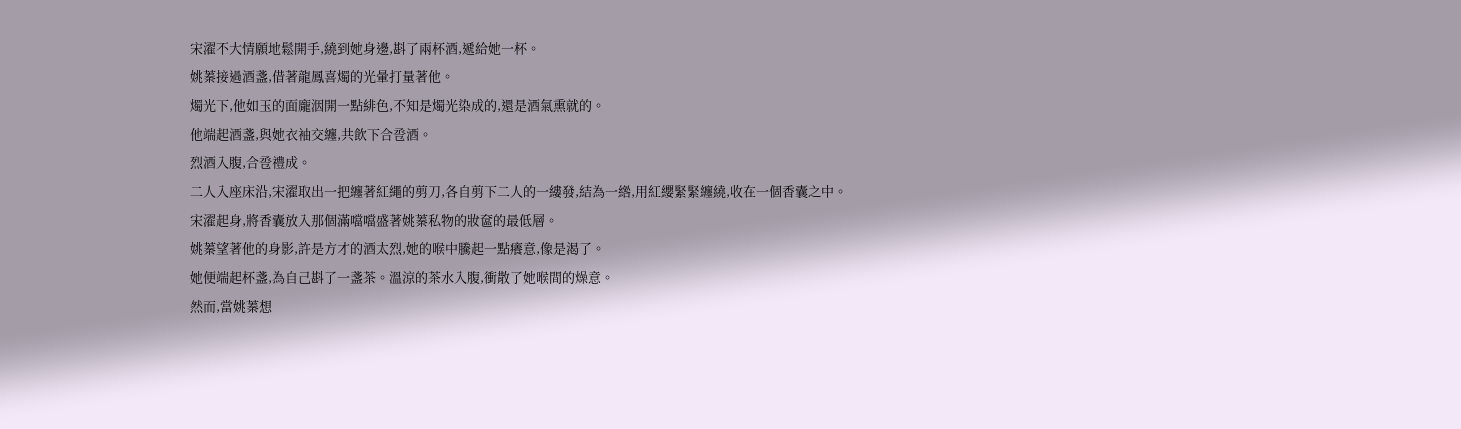宋濯不大情願地鬆開手,繞到她身邊,斟了兩杯酒,遞給她一杯。
姚蓁接過酒盞,借著龍鳳喜燭的光暈打量著他。
燭光下,他如玉的面龐洇開一點緋色,不知是燭光染成的,還是酒氣熏就的。
他端起酒盞,與她衣袖交纏,共飲下合卺酒。
烈酒入腹,合卺禮成。
二人入座床沿,宋濯取出一把纏著紅繩的剪刀,各自剪下二人的一縷發,結為一綹,用紅纓緊緊纏繞,收在一個香囊之中。
宋濯起身,將香囊放入那個滿噹噹盛著姚蓁私物的妝奩的最低層。
姚蓁望著他的身影,許是方才的酒太烈,她的喉中騰起一點癢意,像是渴了。
她便端起杯盞,為自己斟了一盞茶。溫涼的茶水入腹,衝散了她喉間的燥意。
然而,當姚蓁想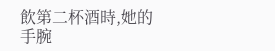飲第二杯酒時,她的手腕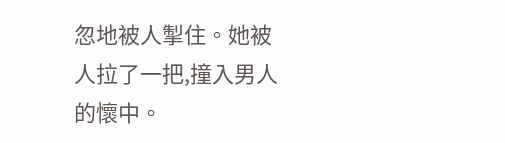忽地被人掣住。她被人拉了一把,撞入男人的懷中。